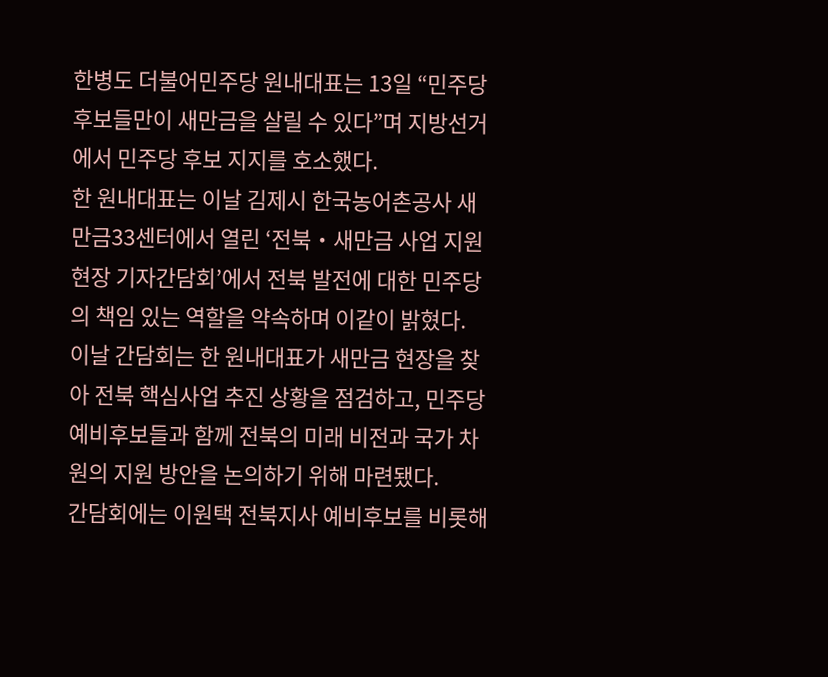한병도 더불어민주당 원내대표는 13일 “민주당 후보들만이 새만금을 살릴 수 있다”며 지방선거에서 민주당 후보 지지를 호소했다.
한 원내대표는 이날 김제시 한국농어촌공사 새만금33센터에서 열린 ‘전북‧새만금 사업 지원 현장 기자간담회’에서 전북 발전에 대한 민주당의 책임 있는 역할을 약속하며 이같이 밝혔다.
이날 간담회는 한 원내대표가 새만금 현장을 찾아 전북 핵심사업 추진 상황을 점검하고, 민주당 예비후보들과 함께 전북의 미래 비전과 국가 차원의 지원 방안을 논의하기 위해 마련됐다.
간담회에는 이원택 전북지사 예비후보를 비롯해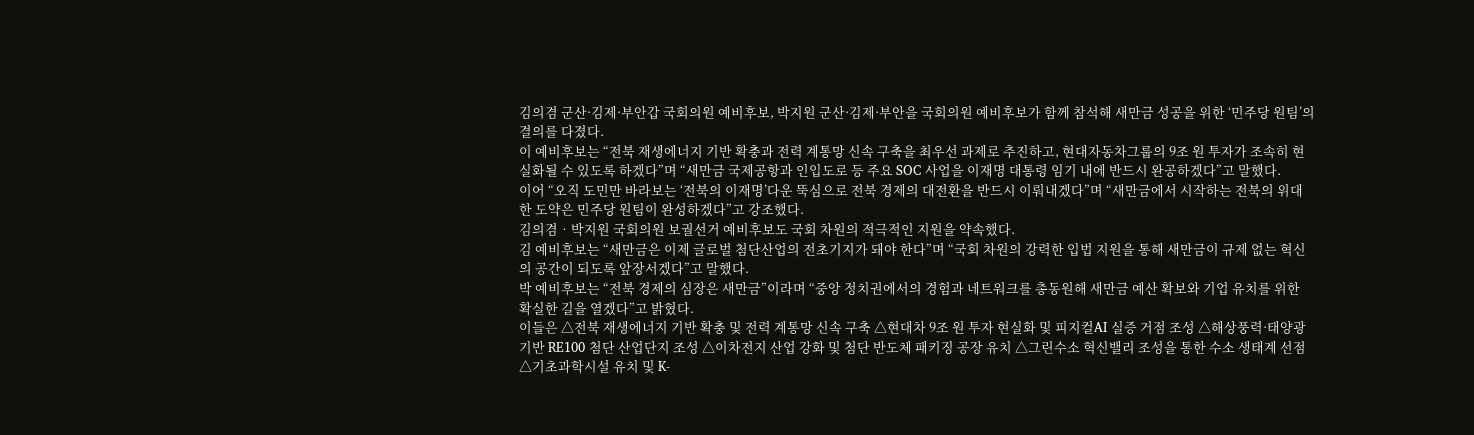김의겸 군산·김제·부안갑 국회의원 예비후보, 박지원 군산·김제·부안을 국회의원 예비후보가 함께 참석해 새만금 성공을 위한 ‘민주당 원팀’의 결의를 다졌다.
이 예비후보는 “전북 재생에너지 기반 확충과 전력 계통망 신속 구축을 최우선 과제로 추진하고, 현대자동차그룹의 9조 원 투자가 조속히 현실화될 수 있도록 하겠다”며 “새만금 국제공항과 인입도로 등 주요 SOC 사업을 이재명 대통령 임기 내에 반드시 완공하겠다”고 말했다.
이어 “오직 도민만 바라보는 ‘전북의 이재명’다운 뚝심으로 전북 경제의 대전환을 반드시 이뤄내겠다”며 “새만금에서 시작하는 전북의 위대한 도약은 민주당 원팀이 완성하겠다”고 강조했다.
김의겸‧박지원 국회의원 보궐선거 예비후보도 국회 차원의 적극적인 지원을 약속했다.
김 예비후보는 “새만금은 이제 글로벌 첨단산업의 전초기지가 돼야 한다”며 “국회 차원의 강력한 입법 지원을 통해 새만금이 규제 없는 혁신의 공간이 되도록 앞장서겠다”고 말했다.
박 예비후보는 “전북 경제의 심장은 새만금”이라며 “중앙 정치권에서의 경험과 네트워크를 총동원해 새만금 예산 확보와 기업 유치를 위한 확실한 길을 열겠다”고 밝혔다.
이들은 △전북 재생에너지 기반 확충 및 전력 계통망 신속 구축 △현대차 9조 원 투자 현실화 및 피지컬AI 실증 거점 조성 △해상풍력·태양광 기반 RE100 첨단 산업단지 조성 △이차전지 산업 강화 및 첨단 반도체 패키징 공장 유치 △그린수소 혁신밸리 조성을 통한 수소 생태계 선점 △기초과학시설 유치 및 K-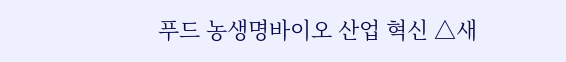푸드 농생명바이오 산업 혁신 △새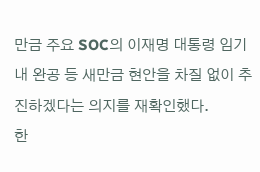만금 주요 SOC의 이재명 대통령 임기 내 완공 등 새만금 현안을 차질 없이 추진하겠다는 의지를 재확인했다.
한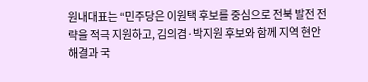원내대표는 “민주당은 이원택 후보를 중심으로 전북 발전 전략을 적극 지원하고, 김의겸·박지원 후보와 함께 지역 현안 해결과 국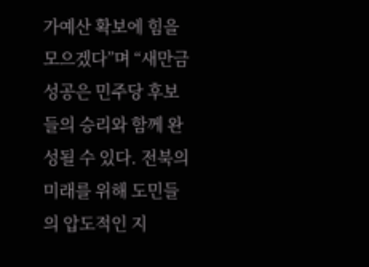가예산 확보에 힘을 모으겠다”며 “새만금 성공은 민주당 후보들의 승리와 함께 완성될 수 있다. 전북의 미래를 위해 도민들의 압도적인 지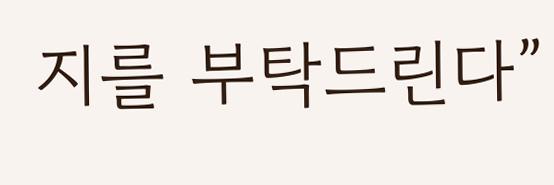지를 부탁드린다”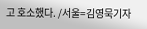고 호소했다. /서울=김영묵기자